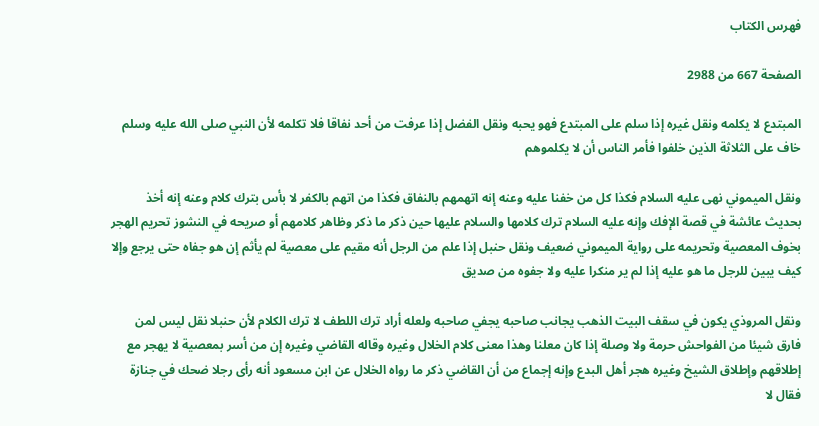فهرس الكتاب

الصفحة 667 من 2988

المبتدع لا يكلمه ونقل غيره إذا سلم على المبتدع فهو يحبه ونقل الفضل إذا عرفت من أحد نفاقا فلا تكلمه لأن النبي صلى الله عليه وسلم خاف على الثلاثة الذين خلفوا فأمر الناس أن لا يكلموهم

ونقل الميموني نهى عليه السلام فكذا كل من خفنا عليه وعنه إنه اتهمهم بالنفاق فكذا من اتهم بالكفر لا بأس بترك كلام وعنه إنه أخذ بحديث عائشة في قصة الإفك وإنه عليه السلام ترك كلامها والسلام عليها حين ذكر ما ذكر وظاهر كلامهم أو صريحه في النشوز تحريم الهجر بخوف المعصية وتحريمه على رواية الميموني ضعيف ونقل حنبل إذا علم من الرجل أنه مقيم على معصية لم يأثم إن هو جفاه حتى يرجع وإلا كيف يبين للرجل ما هو عليه إذا لم ير منكرا عليه ولا جفوه من صديق

ونقل المروذي يكون في سقف البيت الذهب يجانب صاحبه يجفي صاحبه ولعله أراد ترك اللطف لا ترك الكلام لأن حنبلا نقل ليس لمن فارق شيئا من الفواحش حرمة ولا وصلة إذا كان معلنا وهذا معنى كلام الخلال وغيره وقاله القاضي وغيره إن من أسر بمعصية لا يهجر مع إطلاقهم وإطلاق الشيخ وغيره هجر أهل البدع وإنه إجماع من أن القاضي ذكر ما رواه الخلال عن ابن مسعود أنه رأى رجلا ضحك في جنازة فقال لا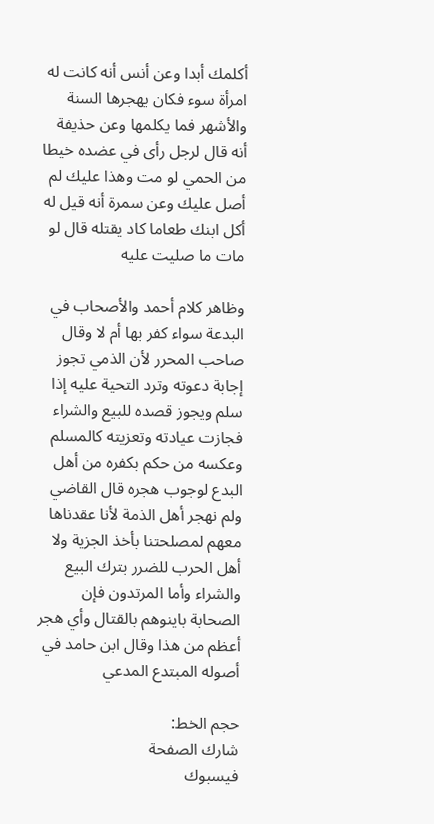أكلمك أبدا وعن أنس أنه كانت له امرأة سوء فكان يهجرها السنة والأشهر فما يكلمها وعن حذيفة أنه قال لرجل رأى في عضده خيطا من الحمي لو مت وهذا عليك لم أصل عليك وعن سمرة أنه قيل له أكل ابنك طعاما كاد يقتله قال لو مات ما صليت عليه

وظاهر كلام أحمد والأصحاب في البدعة سواء كفر بها أم لا وقال صاحب المحرر لأن الذمي تجوز إجابة دعوته وترد التحية عليه إذا سلم ويجوز قصده للبيع والشراء فجازت عيادته وتعزيته كالمسلم وعكسه من حكم بكفره من أهل البدع لوجوب هجره قال القاضي ولم نهجر أهل الذمة لأنا عقدناها معهم لمصلحتنا بأخذ الجزية ولا أهل الحرب للضرر بترك البيع والشراء وأما المرتدون فإن الصحابة باينوهم بالقتال وأي هجر أعظم من هذا وقال ابن حامد في أصوله المبتدع المدعي

حجم الخط:
شارك الصفحة
فيسبوك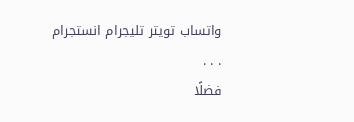واتساب تويتر تليجرام انستجرام
. . .
فضلًا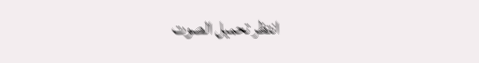انتظر تحميل الصوت